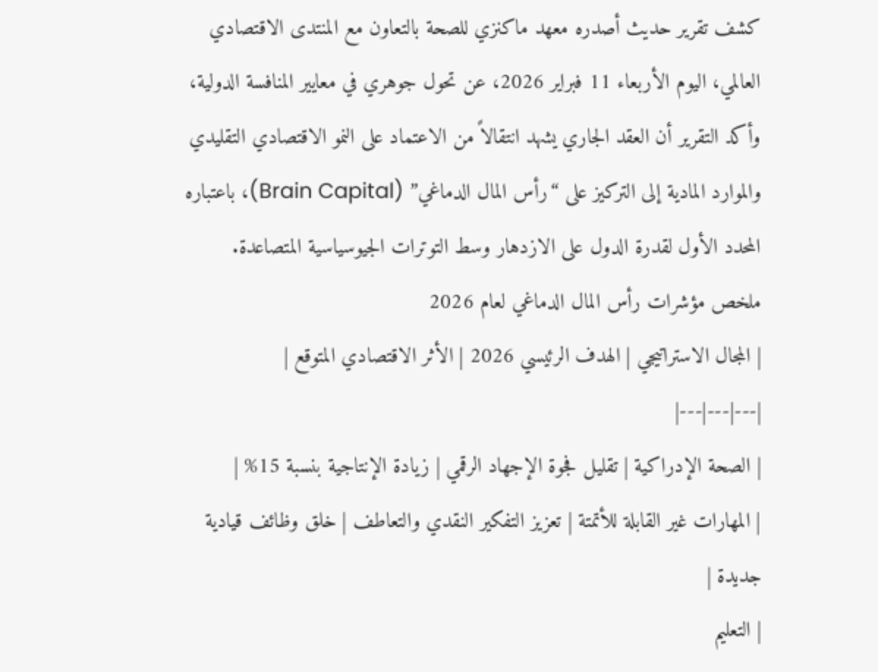كشف تقرير حديث أصدره معهد ماكنزي للصحة بالتعاون مع المنتدى الاقتصادي العالمي، اليوم الأربعاء 11 فبراير 2026، عن تحول جوهري في معايير المنافسة الدولية، وأكد التقرير أن العقد الجاري يشهد انتقالاً من الاعتماد على النمو الاقتصادي التقليدي والموارد المادية إلى التركيز على “رأس المال الدماغي” (Brain Capital)، باعتباره المحدد الأول لقدرة الدول على الازدهار وسط التوترات الجيوسياسية المتصاعدة.
ملخص مؤشرات رأس المال الدماغي لعام 2026
| المجال الاستراتيجي | الهدف الرئيسي 2026 | الأثر الاقتصادي المتوقع |
|---|---|---|
| الصحة الإدراكية | تقليل فجوة الإجهاد الرقمي | زيادة الإنتاجية بنسبة 15% |
| المهارات غير القابلة للأتمتة | تعزيز التفكير النقدي والتعاطف | خلق وظائف قيادية جديدة |
| التعليم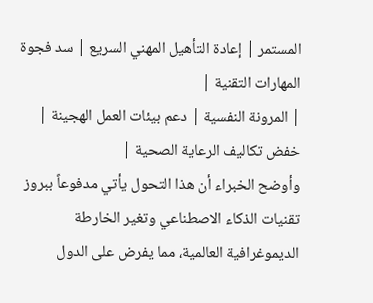المستمر | إعادة التأهيل المهني السريع | سد فجوة المهارات التقنية |
| المرونة النفسية | دعم بيئات العمل الهجينة | خفض تكاليف الرعاية الصحية |
وأوضح الخبراء أن هذا التحول يأتي مدفوعاً ببروز تقنيات الذكاء الاصطناعي وتغير الخارطة الديموغرافية العالمية، مما يفرض على الدول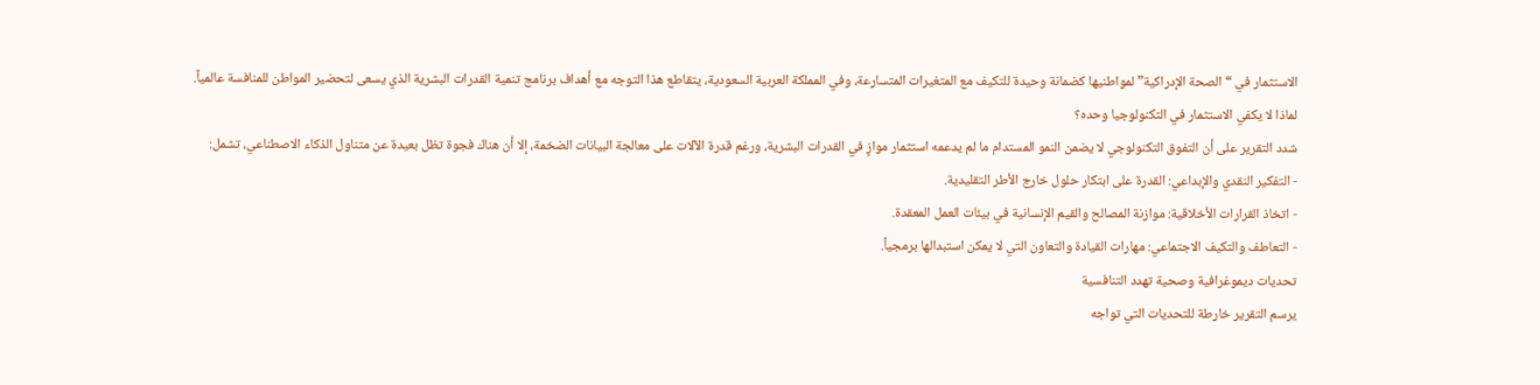الاستثمار في “الصحة الإدراكية” لمواطنيها كضمانة وحيدة للتكيف مع المتغيرات المتسارعة، وفي المملكة العربية السعودية، يتقاطع هذا التوجه مع أهداف برنامج تنمية القدرات البشرية الذي يسعى لتحضير المواطن للمنافسة عالمياً.
لماذا لا يكفي الاستثمار في التكنولوجيا وحده؟
شدد التقرير على أن التفوق التكنولوجي لا يضمن النمو المستدام ما لم يدعمه استثمار موازٍ في القدرات البشرية، ورغم قدرة الآلات على معالجة البيانات الضخمة، إلا أن هناك فجوة تظل بعيدة عن متناول الذكاء الاصطناعي، تشمل:
- التفكير النقدي والإبداعي: القدرة على ابتكار حلول خارج الأطر التقليدية.
- اتخاذ القرارات الأخلاقية: موازنة المصالح والقيم الإنسانية في بيئات العمل المعقدة.
- التعاطف والتكيف الاجتماعي: مهارات القيادة والتعاون التي لا يمكن استبدالها برمجياً.
تحديات ديموغرافية وصحية تهدد التنافسية
يرسم التقرير خارطة للتحديات التي تواجه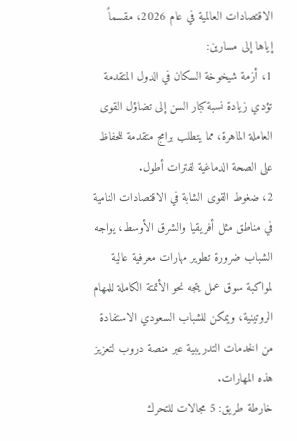الاقتصادات العالمية في عام 2026، مقسماً إياها إلى مسارين:
1، أزمة شيخوخة السكان في الدول المتقدمة
تؤدي زيادة نسبة كبار السن إلى تضاؤل القوى العاملة الماهرة، مما يتطلب برامج متقدمة للحفاظ على الصحة الدماغية لفترات أطول.
2، ضغوط القوى الشابة في الاقتصادات النامية
في مناطق مثل أفريقيا والشرق الأوسط، يواجه الشباب ضرورة تطوير مهارات معرفية عالية لمواكبة سوق عمل يتجه نحو الأتمتة الكاملة للمهام الروتينية، ويمكن للشباب السعودي الاستفادة من الخدمات التدريبية عبر منصة دروب لتعزيز هذه المهارات.
خارطة طريق: 5 مجالات للتحرك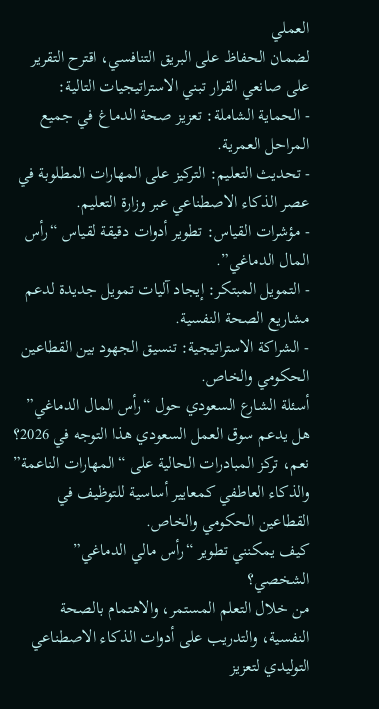العملي
لضمان الحفاظ على البريق التنافسي، اقترح التقرير على صانعي القرار تبني الاستراتيجيات التالية:
- الحماية الشاملة: تعزيز صحة الدماغ في جميع المراحل العمرية.
- تحديث التعليم: التركيز على المهارات المطلوبة في عصر الذكاء الاصطناعي عبر وزارة التعليم.
- مؤشرات القياس: تطوير أدوات دقيقة لقياس “رأس المال الدماغي”.
- التمويل المبتكر: إيجاد آليات تمويل جديدة لدعم مشاريع الصحة النفسية.
- الشراكة الاستراتيجية: تنسيق الجهود بين القطاعين الحكومي والخاص.
أسئلة الشارع السعودي حول “رأس المال الدماغي”
هل يدعم سوق العمل السعودي هذا التوجه في 2026؟
نعم، تركز المبادرات الحالية على “المهارات الناعمة” والذكاء العاطفي كمعايير أساسية للتوظيف في القطاعين الحكومي والخاص.
كيف يمكنني تطوير “رأس مالي الدماغي” الشخصي؟
من خلال التعلم المستمر، والاهتمام بالصحة النفسية، والتدريب على أدوات الذكاء الاصطناعي التوليدي لتعزيز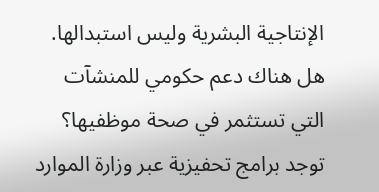الإنتاجية البشرية وليس استبدالها.
هل هناك دعم حكومي للمنشآت التي تستثمر في صحة موظفيها؟
توجد برامج تحفيزية عبر وزارة الموارد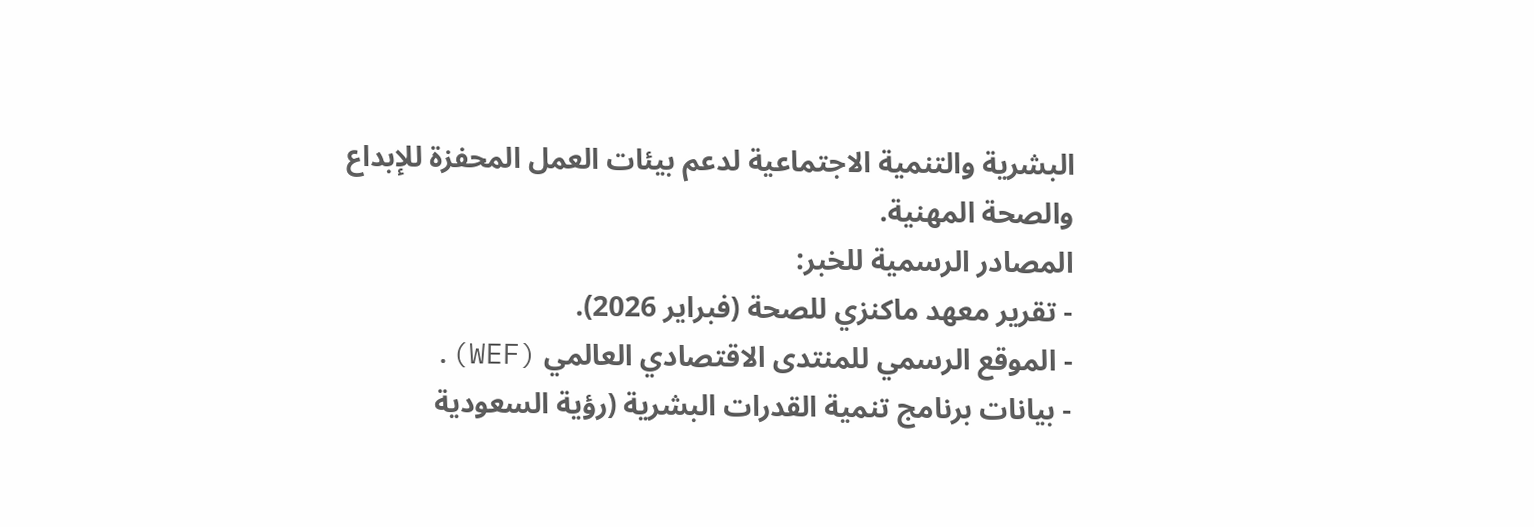البشرية والتنمية الاجتماعية لدعم بيئات العمل المحفزة للإبداع والصحة المهنية.
المصادر الرسمية للخبر:
- تقرير معهد ماكنزي للصحة (فبراير 2026).
- الموقع الرسمي للمنتدى الاقتصادي العالمي (WEF).
- بيانات برنامج تنمية القدرات البشرية (رؤية السعودية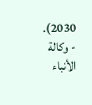2030).
- وكالة الأنباء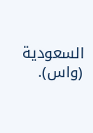السعودية (واس).